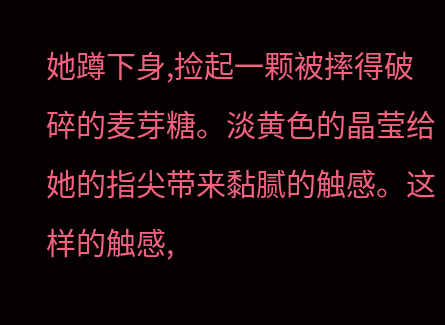她蹲下身,捡起一颗被摔得破碎的麦芽糖。淡黄色的晶莹给她的指尖带来黏腻的触感。这样的触感,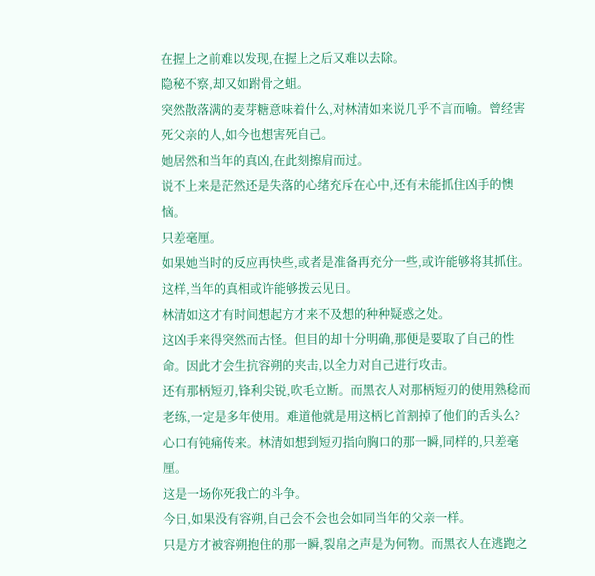在握上之前难以发现,在握上之后又难以去除。
隐秘不察,却又如跗骨之蛆。
突然散落满的麦芽糖意味着什么,对林清如来说几乎不言而喻。曾经害死父亲的人,如今也想害死自己。
她居然和当年的真凶,在此刻擦肩而过。
说不上来是茫然还是失落的心绪充斥在心中,还有未能抓住凶手的懊恼。
只差毫厘。
如果她当时的反应再快些,或者是准备再充分一些,或许能够将其抓住。这样,当年的真相或许能够拨云见日。
林清如这才有时间想起方才来不及想的种种疑惑之处。
这凶手来得突然而古怪。但目的却十分明确,那便是要取了自己的性命。因此才会生抗容朔的夹击,以全力对自己进行攻击。
还有那柄短刃,锋利尖锐,吹毛立断。而黑衣人对那柄短刃的使用熟稔而老练,一定是多年使用。难道他就是用这柄匕首割掉了他们的舌头么?
心口有钝痛传来。林清如想到短刃指向胸口的那一瞬,同样的,只差毫厘。
这是一场你死我亡的斗争。
今日,如果没有容朔,自己会不会也会如同当年的父亲一样。
只是方才被容朔抱住的那一瞬,裂帛之声是为何物。而黑衣人在逃跑之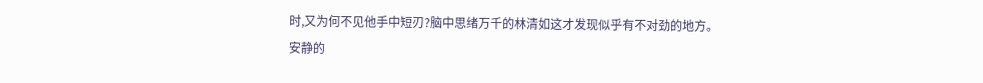时,又为何不见他手中短刃?脑中思绪万千的林清如这才发现似乎有不对劲的地方。
安静的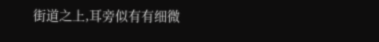街道之上,耳旁似有有细微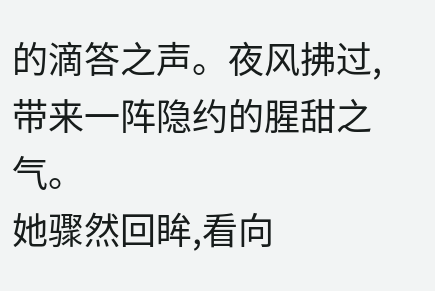的滴答之声。夜风拂过,带来一阵隐约的腥甜之气。
她骤然回眸,看向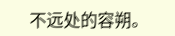不远处的容朔。